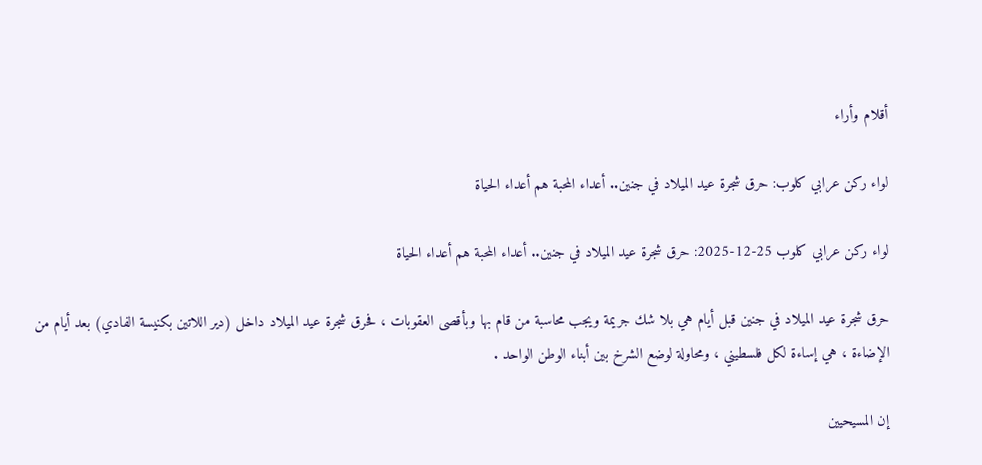أقلام وأراء

لواء ركن عرابي كلوب: حرق شجرة عيد الميلاد في جنين.. أعداء المحبة هم أعداء الحياة

لواء ركن عرابي كلوب 25-12-2025: حرق شجرة عيد الميلاد في جنين.. أعداء المحبة هم أعداء الحياة

حرق شجرة عيد الميلاد في جنين قبل أيام هي بلا شك جريمة ويجب محاسبة من قام بها وبأقصى العقوبات ، فحرق شجرة عيد الميلاد داخل (دير اللاتين بكنيسة الفادي) بعد أيام من الإضاءة ، هي إساءة لكل فلسطيني ، ومحاولة لوضع الشرخ بين أبناء الوطن الواحد .

إن المسيحيين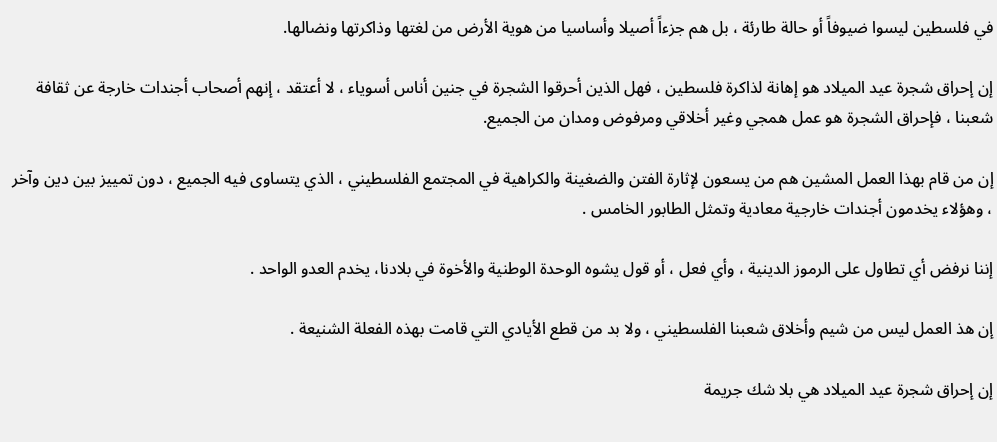في فلسطين ليسوا ضيوفاً أو حالة طارئة ، بل هم جزءاً أصيلا وأساسيا من هوية الأرض من لغتها وذاكرتها ونضالها.

إن إحراق شجرة عيد الميلاد هو إهانة لذاكرة فلسطين ، فهل الذين أحرقوا الشجرة في جنين أناس أسوياء ، لا أعتقد ، إنهم أصحاب أجندات خارجة عن ثقافة شعبنا ، فإحراق الشجرة هو عمل همجي وغير أخلاقي ومرفوض ومدان من الجميع.

إن من قام بهذا العمل المشين هم من يسعون لإثارة الفتن والضغينة والكراهية في المجتمع الفلسطيني ، الذي يتساوى فيه الجميع ، دون تمييز بين دين وآخر ، وهؤلاء يخدمون أجندات خارجية معادية وتمثل الطابور الخامس .

إننا نرفض أي تطاول على الرموز الدينية ، وأي فعل ، أو قول يشوه الوحدة الوطنية والأخوة في بلادنا، يخدم العدو الواحد .

إن هذ العمل ليس من شيم وأخلاق شعبنا الفلسطيني ، ولا بد من قطع الأيادي التي قامت بهذه الفعلة الشنيعة .

إن إحراق شجرة عيد الميلاد هي بلا شك جريمة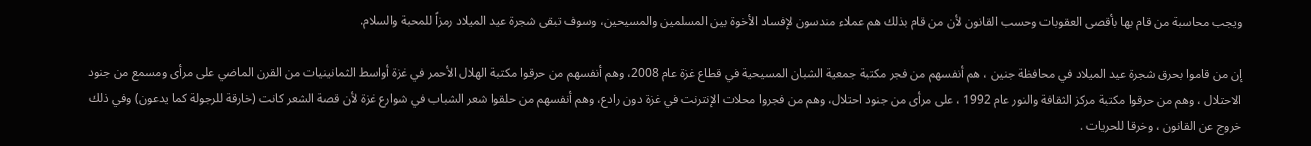ويجب محاسبة من قام بها بأقصى العقوبات وحسب القانون لأن من قام بذلك هم عملاء مندسون لإفساد الأخوة بين المسلمين والمسيحين، وسوف تبقى شجرة عيد الميلاد رمزاً للمحبة والسلام.

إن من قاموا بحرق شجرة عيد الميلاد في محافظة جنين ، هم أنفسهم من فجر مكتبة جمعية الشبان المسيحية في قطاع غزة عام 2008، وهم أنفسهم من حرقوا مكتبة الهلال الأحمر في غزة أواسط الثمانينيات من القرن الماضي على مرأى ومسمع من جنود الاحتلال ، وهم من حرقوا مكتبة مركز الثقافة والنور عام 1992 ، على مرأى من جنود احتلال، وهم من فجروا محلات الإنترنت في غزة دون رادع، وهم أنفسهم من حلقوا شعر الشباب في شوارع غزة لأن قصة الشعر كانت (خارقة للرجولة كما يدعون) وفي ذلك خروج عن القانون ، وخرقا للحريات .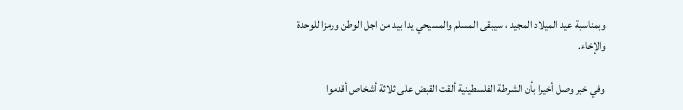وبمناسبة عيد الميلاد المجيد ، سيبقى المسلم والمسيحي يدا بيد من اجل الوطن ورمزا للوحدة والإخاء.

وفي خبر وصل أخيرا بأن الشرطة الفلسطينية ألقت القبض على ثلاثة أشخاص أقدموا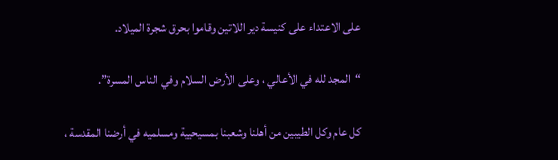على الاعتداء على كنيسة دير اللاتين وقاموا بحرق شجرة الميلاد.

“المجد لله في الأعالي ، وعلى الأرض السلام وفي الناس المسرة”.

كل عام وكل الطيبين من أهلنا وشعبنا بمسيحيية ومسلميه في أرضنا المقدسة ،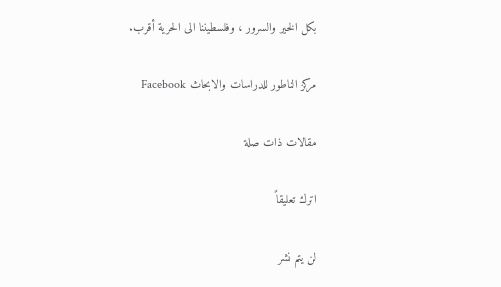بكل الخير والسرور ، وفلسطيننا الى الحرية أقرب.

مركز الناطور للدراسات والابحاث Facebook

مقالات ذات صلة

اترك تعليقاً

لن يتم نشر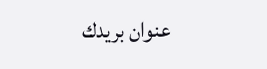عنوان بريدك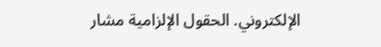الإلكتروني. الحقول الإلزامية مشار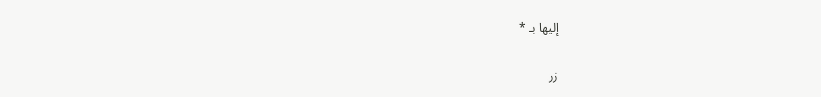إليها بـ *

زر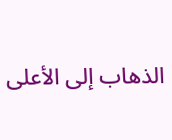الذهاب إلى الأعلى